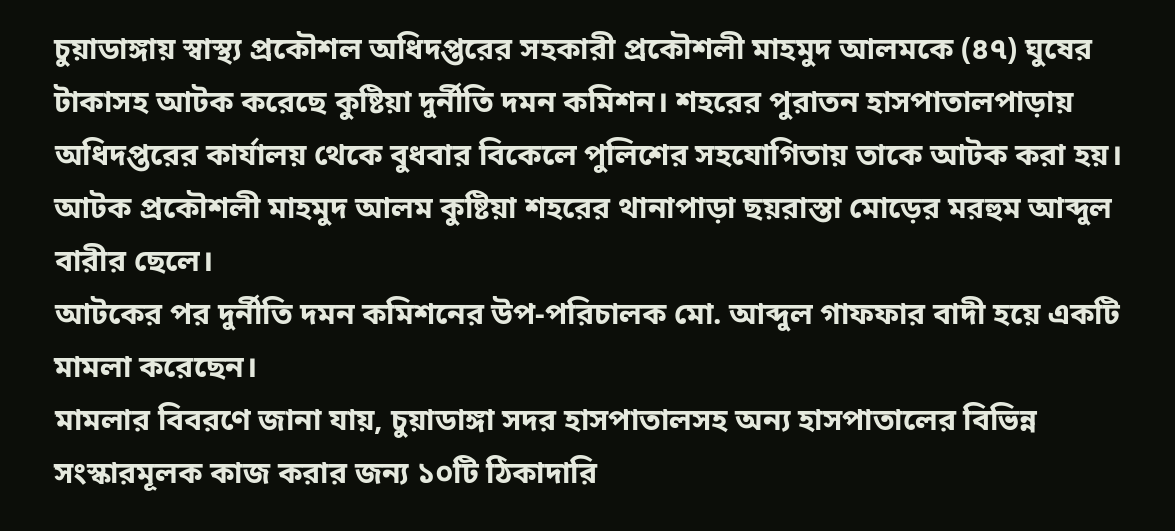চুয়াডাঙ্গায় স্বাস্থ্য প্রকৌশল অধিদপ্তরের সহকারী প্রকৌশলী মাহমুদ আলমকে (৪৭) ঘুষের টাকাসহ আটক করেছে কুষ্টিয়া দুর্নীতি দমন কমিশন। শহরের পুরাতন হাসপাতালপাড়ায় অধিদপ্তরের কার্যালয় থেকে বুধবার বিকেলে পুলিশের সহযোগিতায় তাকে আটক করা হয়।
আটক প্রকৌশলী মাহমুদ আলম কুষ্টিয়া শহরের থানাপাড়া ছয়রাস্তা মোড়ের মরহুম আব্দুল বারীর ছেলে।
আটকের পর দুর্নীতি দমন কমিশনের উপ-পরিচালক মো. আব্দুল গাফফার বাদী হয়ে একটি মামলা করেছেন।
মামলার বিবরণে জানা যায়, চুয়াডাঙ্গা সদর হাসপাতালসহ অন্য হাসপাতালের বিভিন্ন সংস্কারমূলক কাজ করার জন্য ১০টি ঠিকাদারি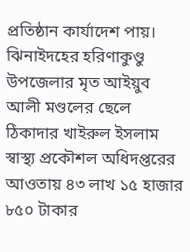প্রতিষ্ঠান কার্যাদেশ পায়। ঝিনাইদহের হরিণাকুণ্ডু উপজেলার মৃত আইয়ুব আলী মণ্ডলের ছেলে ঠিকাদার খাইরুল ইসলাম স্বাস্থ্য প্রকৌশল অধিদপ্তরের আওতায় ৪৩ লাখ ১৫ হাজার ৮৫০ টাকার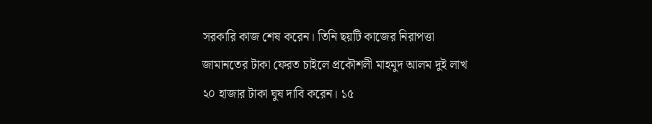সরকারি কাজ শেষ করেন। তিনি ছয়টি কাজের নিরাপত্তা জামানতের টাকা ফেরত চাইলে প্রকৌশলী মাহমুদ আলম দুই লাখ ২০ হাজার টাকা ঘুষ দাবি করেন। ১৫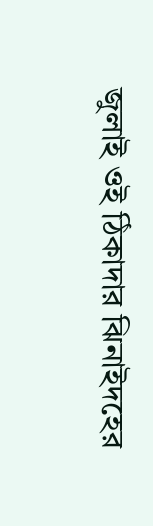জুলাই ওই ঠিকাদার ঝিনাইদহের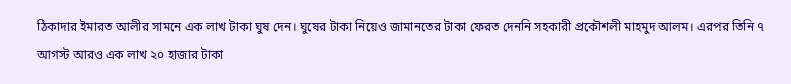ঠিকাদার ইমারত আলীর সামনে এক লাখ টাকা ঘুষ দেন। ঘুষের টাকা নিয়েও জামানতের টাকা ফেরত দেননি সহকারী প্রকৌশলী মাহমুদ আলম। এরপর তিনি ৭ আগস্ট আরও এক লাখ ২০ হাজার টাকা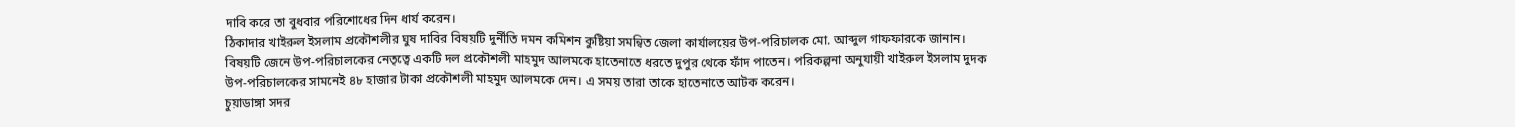দাবি করে তা বুধবার পরিশোধের দিন ধার্য করেন।
ঠিকাদার খাইরুল ইসলাম প্রকৌশলীর ঘুষ দাবির বিষয়টি দুর্নীতি দমন কমিশন কুষ্টিয়া সমন্বিত জেলা কার্যালয়ের উপ-পরিচালক মো. আব্দুল গাফফারকে জানান। বিষয়টি জেনে উপ-পরিচালকের নেতৃত্বে একটি দল প্রকৌশলী মাহমুদ আলমকে হাতেনাতে ধরতে দুপুর থেকে ফাঁদ পাতেন। পরিকল্পনা অনুযায়ী খাইরুল ইসলাম দুদক উপ-পরিচালকের সামনেই ৪৮ হাজার টাকা প্রকৌশলী মাহমুদ আলমকে দেন। এ সময় তারা তাকে হাতেনাতে আটক করেন।
চুয়াডাঙ্গা সদর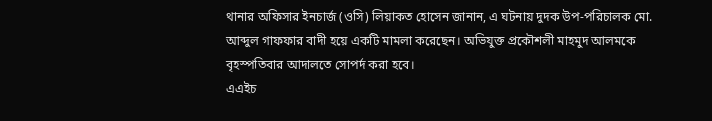থানার অফিসার ইনচার্জ (ওসি) লিয়াকত হোসেন জানান, এ ঘটনায় দুদক উপ-পরিচালক মো. আব্দুল গাফফার বাদী হয়ে একটি মামলা করেছেন। অভিযুক্ত প্রকৌশলী মাহমুদ আলমকে বৃহস্পতিবার আদালতে সোপর্দ করা হবে।
এএইচ